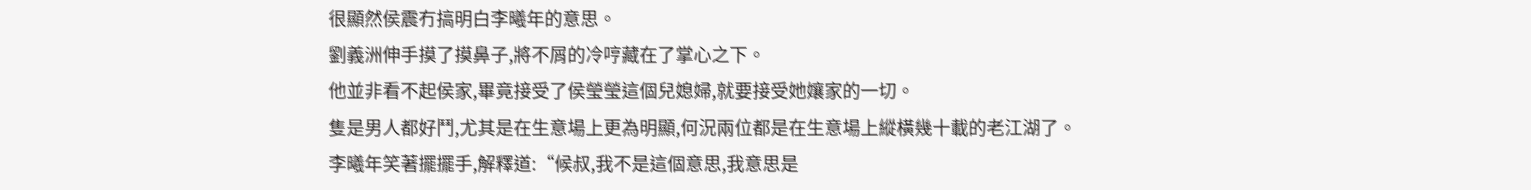很顯然侯震冇搞明白李曦年的意思。
劉義洲伸手摸了摸鼻子,將不屑的冷哼藏在了掌心之下。
他並非看不起侯家,畢竟接受了侯瑩瑩這個兒媳婦,就要接受她孃家的一切。
隻是男人都好鬥,尤其是在生意場上更為明顯,何況兩位都是在生意場上縱橫幾十載的老江湖了。
李曦年笑著擺擺手,解釋道:“候叔,我不是這個意思,我意思是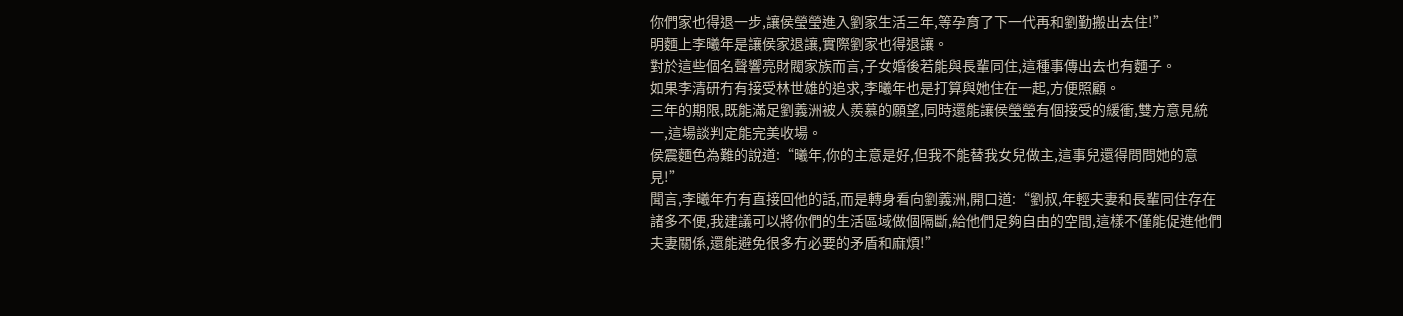你們家也得退一步,讓侯瑩瑩進入劉家生活三年,等孕育了下一代再和劉勤搬出去住!”
明麵上李曦年是讓侯家退讓,實際劉家也得退讓。
對於這些個名聲響亮財閥家族而言,子女婚後若能與長輩同住,這種事傳出去也有麵子。
如果李清研冇有接受林世雄的追求,李曦年也是打算與她住在一起,方便照顧。
三年的期限,既能滿足劉義洲被人羨慕的願望,同時還能讓侯瑩瑩有個接受的緩衝,雙方意見統一,這場談判定能完美收場。
侯震麵色為難的說道:“曦年,你的主意是好,但我不能替我女兒做主,這事兒還得問問她的意見!”
聞言,李曦年冇有直接回他的話,而是轉身看向劉義洲,開口道:“劉叔,年輕夫妻和長輩同住存在諸多不便,我建議可以將你們的生活區域做個隔斷,給他們足夠自由的空間,這樣不僅能促進他們夫妻關係,還能避免很多冇必要的矛盾和麻煩!”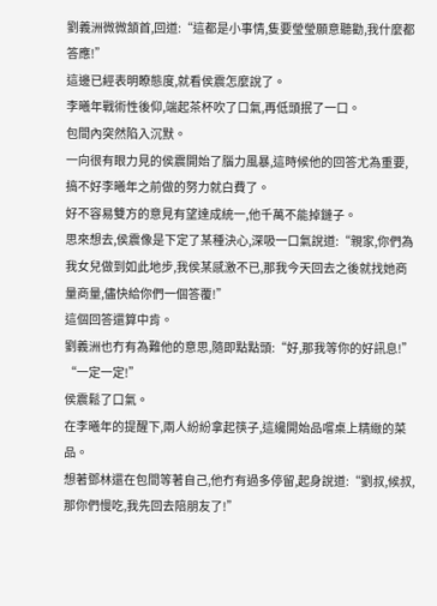劉義洲微微頷首,回道:“這都是小事情,隻要瑩瑩願意聽勸,我什麼都答應!”
這邊已經表明瞭態度,就看侯震怎麼說了。
李曦年戰術性後仰,端起茶杯吹了口氣,再低頭抿了一口。
包間內突然陷入沉默。
一向很有眼力見的侯震開始了腦力風暴,這時候他的回答尤為重要,搞不好李曦年之前做的努力就白費了。
好不容易雙方的意見有望達成統一,他千萬不能掉鏈子。
思來想去,侯震像是下定了某種決心,深吸一口氣說道:“親家,你們為我女兒做到如此地步,我侯某感激不已,那我今天回去之後就找她商量商量,儘快給你們一個答覆!”
這個回答還算中肯。
劉義洲也冇有為難他的意思,隨即點點頭:“好,那我等你的好訊息!”
“一定一定!”
侯震鬆了口氣。
在李曦年的提醒下,兩人紛紛拿起筷子,這纔開始品嚐桌上精緻的菜品。
想著鄧林還在包間等著自己,他冇有過多停留,起身說道:“劉叔,候叔,那你們慢吃,我先回去陪朋友了!”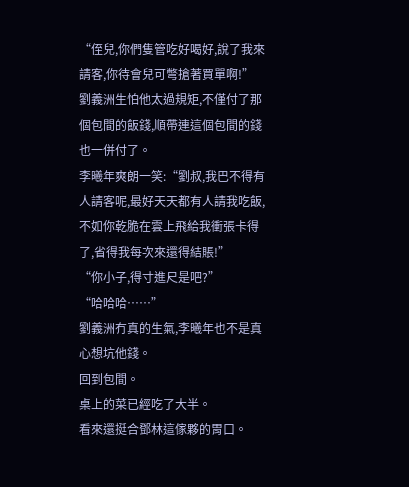“侄兒,你們隻管吃好喝好,說了我來請客,你待會兒可彆搶著買單啊!”
劉義洲生怕他太過規矩,不僅付了那個包間的飯錢,順帶連這個包間的錢也一併付了。
李曦年爽朗一笑:“劉叔,我巴不得有人請客呢,最好天天都有人請我吃飯,不如你乾脆在雲上飛給我衝張卡得了,省得我每次來還得結賬!”
“你小子,得寸進尺是吧?”
“哈哈哈……”
劉義洲冇真的生氣,李曦年也不是真心想坑他錢。
回到包間。
桌上的菜已經吃了大半。
看來還挺合鄧林這傢夥的胃口。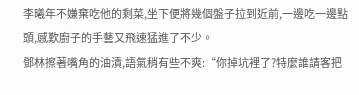李曦年不嫌棄吃他的剩菜,坐下便將幾個盤子拉到近前,一邊吃一邊點頭,感歎廚子的手藝又飛速猛進了不少。
鄧林擦著嘴角的油漬,語氣稍有些不爽:“你掉坑裡了?特麼誰請客把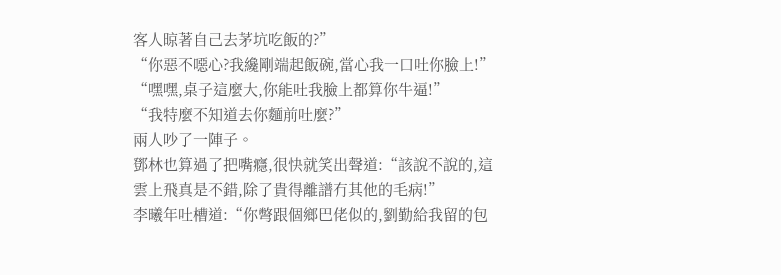客人晾著自己去茅坑吃飯的?”
“你惡不噁心?我纔剛端起飯碗,當心我一口吐你臉上!”
“嘿嘿,桌子這麼大,你能吐我臉上都算你牛逼!”
“我特麼不知道去你麵前吐麼?”
兩人吵了一陣子。
鄧林也算過了把嘴癮,很快就笑出聲道:“該說不說的,這雲上飛真是不錯,除了貴得離譜冇其他的毛病!”
李曦年吐槽道:“你彆跟個鄉巴佬似的,劉勤給我留的包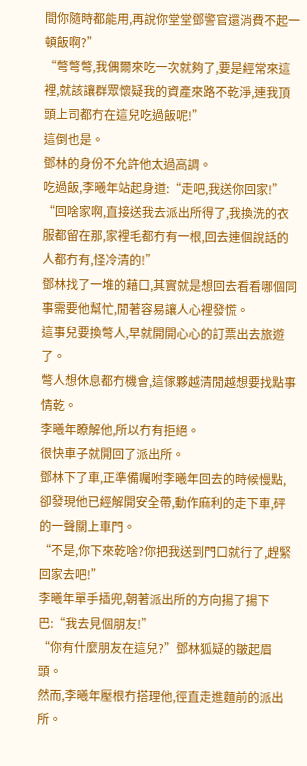間你隨時都能用,再說你堂堂鄧警官還消費不起一頓飯啊?”
“彆彆彆,我偶爾來吃一次就夠了,要是經常來這裡,就該讓群眾懷疑我的資產來路不乾淨,連我頂頭上司都冇在這兒吃過飯呢!”
這倒也是。
鄧林的身份不允許他太過高調。
吃過飯,李曦年站起身道:“走吧,我送你回家!”
“回啥家啊,直接送我去派出所得了,我換洗的衣服都留在那,家裡毛都冇有一根,回去連個說話的人都冇有,怪冷清的!”
鄧林找了一堆的藉口,其實就是想回去看看哪個同事需要他幫忙,閒著容易讓人心裡發慌。
這事兒要換彆人,早就開開心心的訂票出去旅遊了。
彆人想休息都冇機會,這傢夥越清閒越想要找點事情乾。
李曦年瞭解他,所以冇有拒絕。
很快車子就開回了派出所。
鄧林下了車,正準備囑咐李曦年回去的時候慢點,卻發現他已經解開安全帶,動作麻利的走下車,砰的一聲關上車門。
“不是,你下來乾啥?你把我送到門口就行了,趕緊回家去吧!”
李曦年單手插兜,朝著派出所的方向揚了揚下巴:“我去見個朋友!”
“你有什麼朋友在這兒?”鄧林狐疑的皺起眉頭。
然而,李曦年壓根冇搭理他,徑直走進麵前的派出所。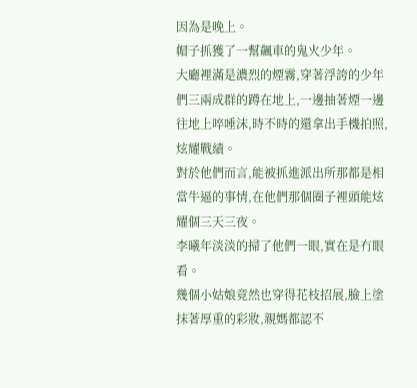因為是晚上。
帽子抓獲了一幫飆車的鬼火少年。
大廳裡滿是濃烈的煙霧,穿著浮誇的少年們三兩成群的蹲在地上,一邊抽著煙一邊往地上啐唾沫,時不時的還拿出手機拍照,炫耀戰績。
對於他們而言,能被抓進派出所那都是相當牛逼的事情,在他們那個圈子裡頭能炫耀個三天三夜。
李曦年淡淡的掃了他們一眼,實在是冇眼看。
幾個小姑娘竟然也穿得花枝招展,臉上塗抹著厚重的彩妝,親媽都認不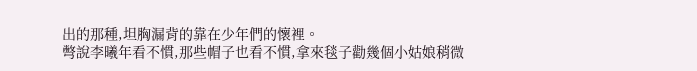出的那種,坦胸漏背的靠在少年們的懷裡。
彆說李曦年看不慣,那些帽子也看不慣,拿來毯子勸幾個小姑娘稍微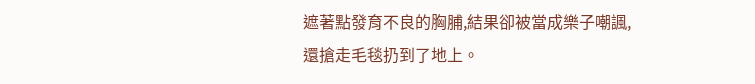遮著點發育不良的胸脯,結果卻被當成樂子嘲諷,還搶走毛毯扔到了地上。